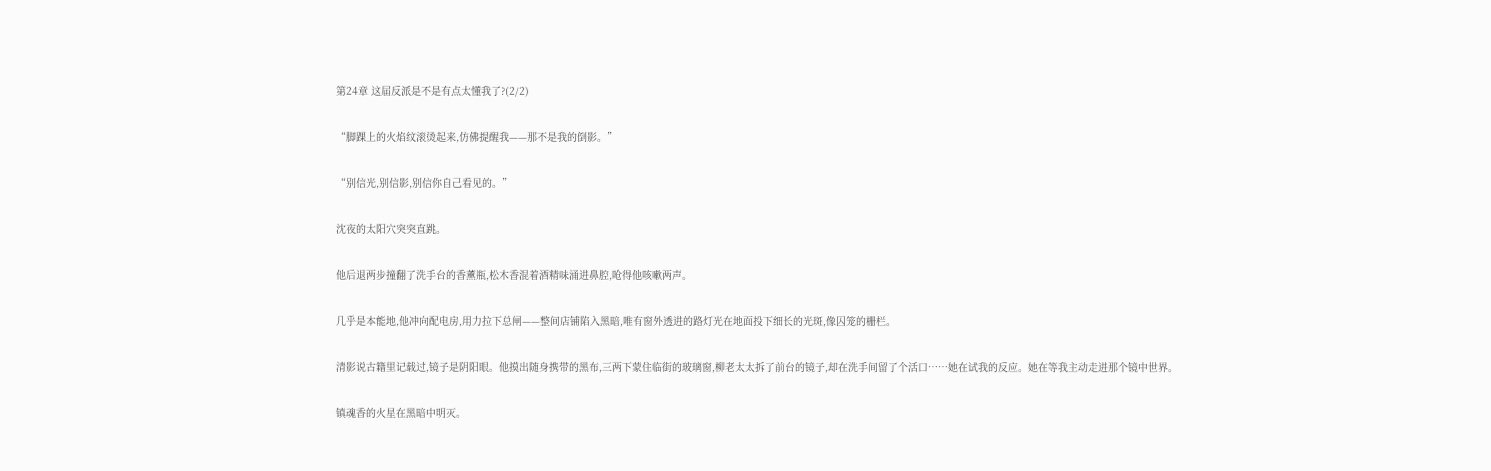第24章 这届反派是不是有点太懂我了?(2/2)

“脚踝上的火焰纹滚烫起来,仿佛提醒我——那不是我的倒影。”

“别信光,别信影,别信你自己看见的。”

沈夜的太阳穴突突直跳。

他后退两步撞翻了洗手台的香薰瓶,松木香混着酒精味涌进鼻腔,呛得他咳嗽两声。

几乎是本能地,他冲向配电房,用力拉下总闸——整间店铺陷入黑暗,唯有窗外透进的路灯光在地面投下细长的光斑,像囚笼的栅栏。

清影说古籍里记载过,镜子是阴阳眼。他摸出随身携带的黑布,三两下蒙住临街的玻璃窗,柳老太太拆了前台的镜子,却在洗手间留了个活口……她在试我的反应。她在等我主动走进那个镜中世界。

镇魂香的火星在黑暗中明灭。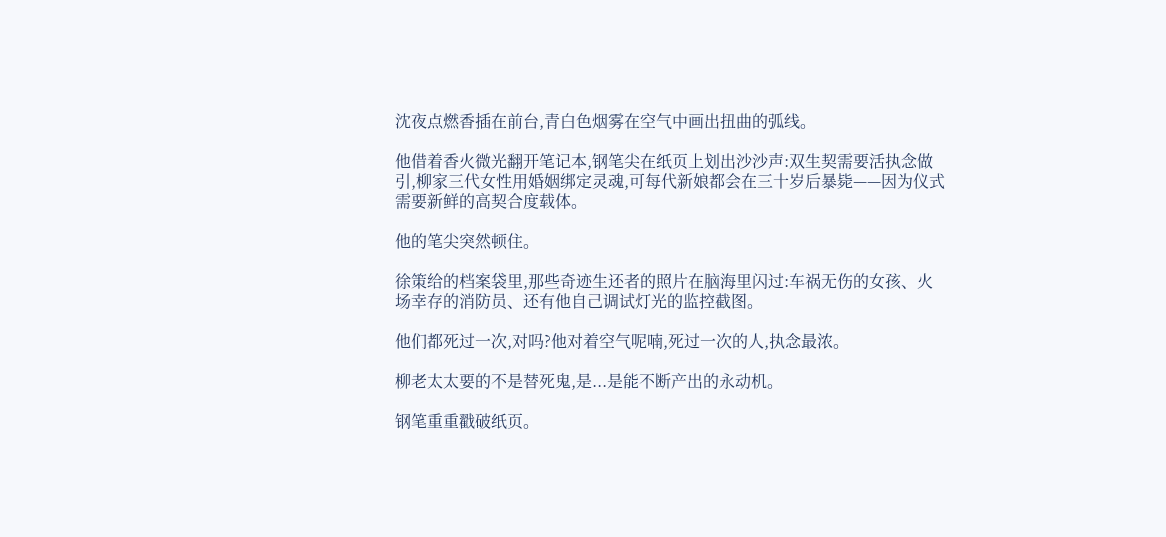沈夜点燃香插在前台,青白色烟雾在空气中画出扭曲的弧线。

他借着香火微光翻开笔记本,钢笔尖在纸页上划出沙沙声:双生契需要活执念做引,柳家三代女性用婚姻绑定灵魂,可每代新娘都会在三十岁后暴毙——因为仪式需要新鲜的高契合度载体。

他的笔尖突然顿住。

徐策给的档案袋里,那些奇迹生还者的照片在脑海里闪过:车祸无伤的女孩、火场幸存的消防员、还有他自己调试灯光的监控截图。

他们都死过一次,对吗?他对着空气呢喃,死过一次的人,执念最浓。

柳老太太要的不是替死鬼,是...是能不断产出的永动机。

钢笔重重戳破纸页。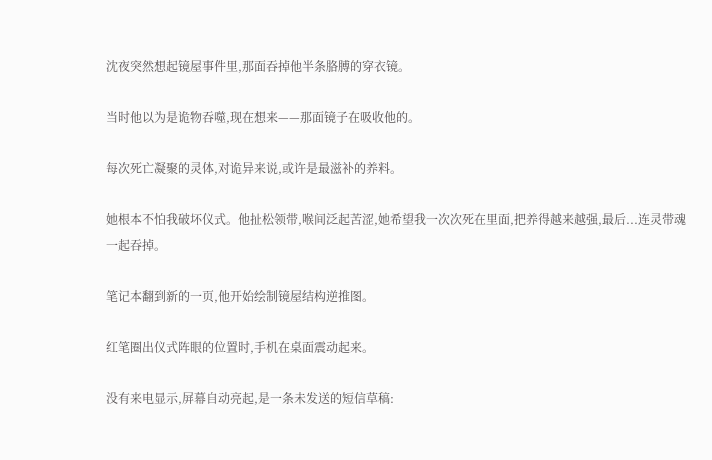沈夜突然想起镜屋事件里,那面吞掉他半条胳膊的穿衣镜。

当时他以为是诡物吞噬,现在想来——那面镜子在吸收他的。

每次死亡凝聚的灵体,对诡异来说,或许是最滋补的养料。

她根本不怕我破坏仪式。他扯松领带,喉间泛起苦涩,她希望我一次次死在里面,把养得越来越强,最后...连灵带魂一起吞掉。

笔记本翻到新的一页,他开始绘制镜屋结构逆推图。

红笔圈出仪式阵眼的位置时,手机在桌面震动起来。

没有来电显示,屏幕自动亮起,是一条未发送的短信草稿: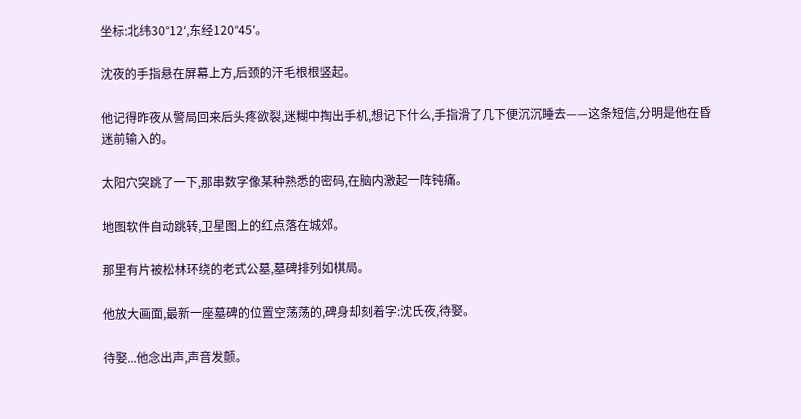坐标:北纬30°12′,东经120°45′。

沈夜的手指悬在屏幕上方,后颈的汗毛根根竖起。

他记得昨夜从警局回来后头疼欲裂,迷糊中掏出手机,想记下什么,手指滑了几下便沉沉睡去——这条短信,分明是他在昏迷前输入的。

太阳穴突跳了一下,那串数字像某种熟悉的密码,在脑内激起一阵钝痛。

地图软件自动跳转,卫星图上的红点落在城郊。

那里有片被松林环绕的老式公墓,墓碑排列如棋局。

他放大画面,最新一座墓碑的位置空荡荡的,碑身却刻着字:沈氏夜,待娶。

待娶...他念出声,声音发颤。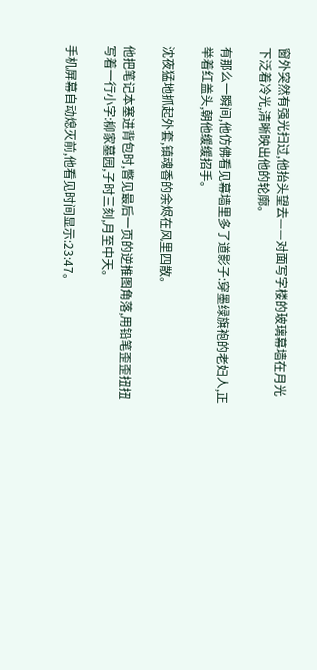窗外突然有强光扫过,他抬头望去——对面写字楼的玻璃幕墙在月光下泛着冷光,清晰映出他的轮廓。

有那么一瞬间,他仿佛看见幕墙里多了道影子:穿墨绿旗袍的老妇人,正举着红盖头,朝他缓缓招手。

沈夜猛地抓起外套,镇魂香的余烬在风里四散。

他把笔记本塞进背包时,瞥见最后一页的逆推图角落,用铅笔歪歪扭扭写着一行小字:柳家墓园,子时三刻,月至中天。

手机屏幕自动熄灭前,他看见时间显示:23:47。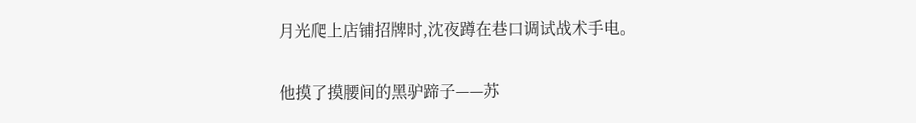月光爬上店铺招牌时,沈夜蹲在巷口调试战术手电。

他摸了摸腰间的黑驴蹄子——苏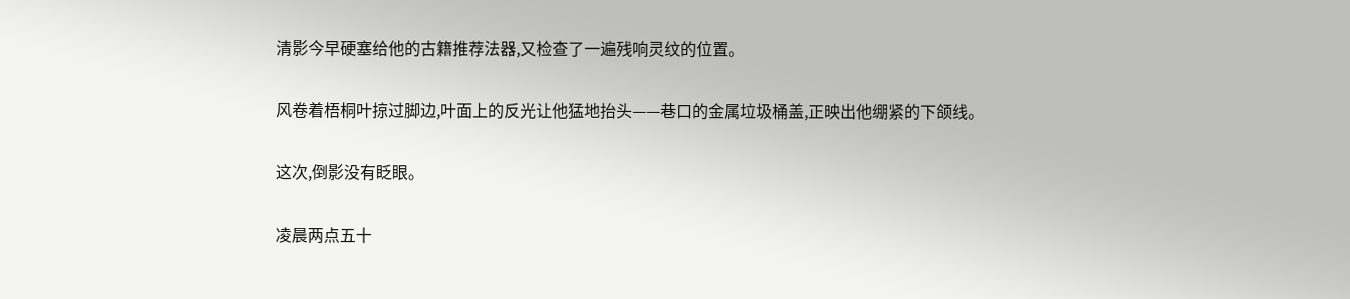清影今早硬塞给他的古籍推荐法器,又检查了一遍残响灵纹的位置。

风卷着梧桐叶掠过脚边,叶面上的反光让他猛地抬头——巷口的金属垃圾桶盖,正映出他绷紧的下颌线。

这次,倒影没有眨眼。

凌晨两点五十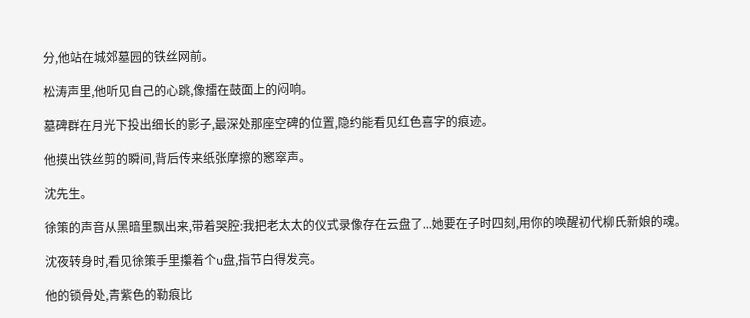分,他站在城郊墓园的铁丝网前。

松涛声里,他听见自己的心跳,像擂在鼓面上的闷响。

墓碑群在月光下投出细长的影子,最深处那座空碑的位置,隐约能看见红色喜字的痕迹。

他摸出铁丝剪的瞬间,背后传来纸张摩擦的窸窣声。

沈先生。

徐策的声音从黑暗里飘出来,带着哭腔:我把老太太的仪式录像存在云盘了...她要在子时四刻,用你的唤醒初代柳氏新娘的魂。

沈夜转身时,看见徐策手里攥着个u盘,指节白得发亮。

他的锁骨处,青紫色的勒痕比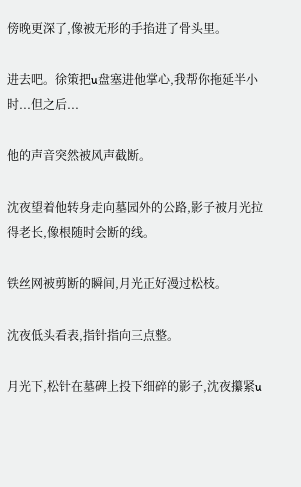傍晚更深了,像被无形的手掐进了骨头里。

进去吧。徐策把u盘塞进他掌心,我帮你拖延半小时...但之后...

他的声音突然被风声截断。

沈夜望着他转身走向墓园外的公路,影子被月光拉得老长,像根随时会断的线。

铁丝网被剪断的瞬间,月光正好漫过松枝。

沈夜低头看表,指针指向三点整。

月光下,松针在墓碑上投下细碎的影子,沈夜攥紧u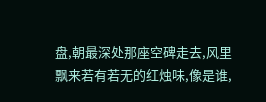盘,朝最深处那座空碑走去,风里飘来若有若无的红烛味,像是谁,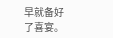早就备好了喜宴。